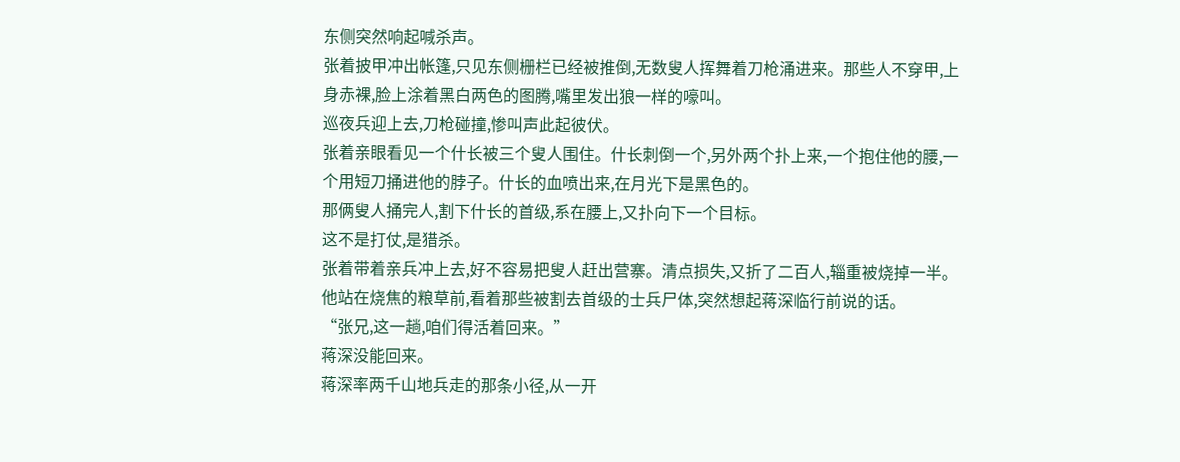东侧突然响起喊杀声。
张着披甲冲出帐篷,只见东侧栅栏已经被推倒,无数叟人挥舞着刀枪涌进来。那些人不穿甲,上身赤裸,脸上涂着黑白两色的图腾,嘴里发出狼一样的嚎叫。
巡夜兵迎上去,刀枪碰撞,惨叫声此起彼伏。
张着亲眼看见一个什长被三个叟人围住。什长刺倒一个,另外两个扑上来,一个抱住他的腰,一个用短刀捅进他的脖子。什长的血喷出来,在月光下是黑色的。
那俩叟人捅完人,割下什长的首级,系在腰上,又扑向下一个目标。
这不是打仗,是猎杀。
张着带着亲兵冲上去,好不容易把叟人赶出营寨。清点损失,又折了二百人,辎重被烧掉一半。
他站在烧焦的粮草前,看着那些被割去首级的士兵尸体,突然想起蒋深临行前说的话。
“张兄,这一趟,咱们得活着回来。”
蒋深没能回来。
蒋深率两千山地兵走的那条小径,从一开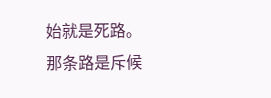始就是死路。
那条路是斥候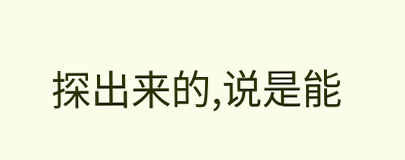探出来的,说是能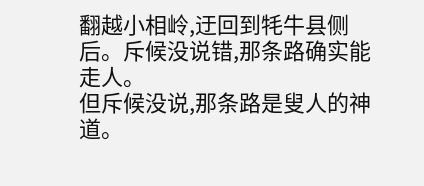翻越小相岭,迂回到牦牛县侧后。斥候没说错,那条路确实能走人。
但斥候没说,那条路是叟人的神道。